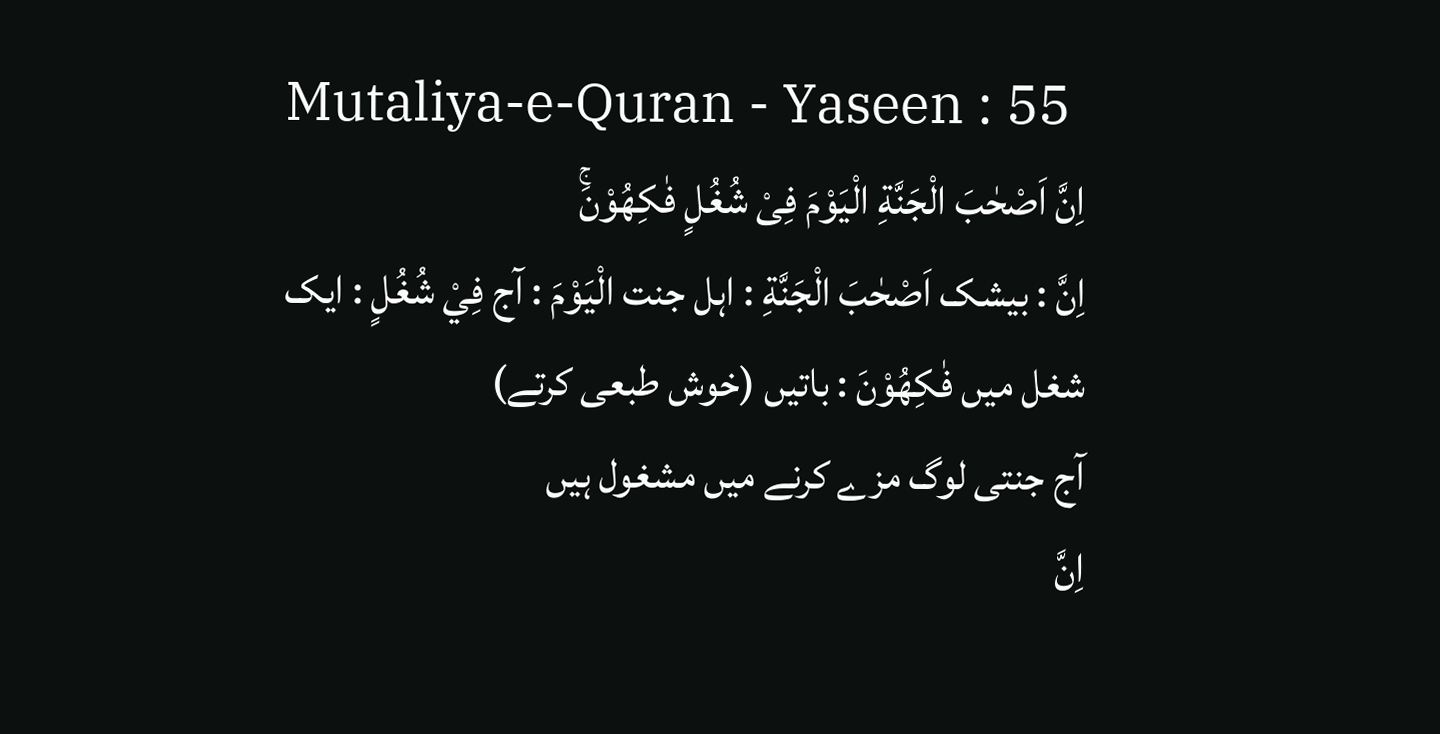Mutaliya-e-Quran - Yaseen : 55
اِنَّ اَصْحٰبَ الْجَنَّةِ الْیَوْمَ فِیْ شُغُلٍ فٰكِهُوْنَۚ
اِنَّ : بیشک اَصْحٰبَ الْجَنَّةِ : اہل جنت الْيَوْمَ : آج فِيْ شُغُلٍ : ایک شغل میں فٰكِهُوْنَ : باتیں (خوش طبعی کرتے)
آج جنتی لوگ مزے کرنے میں مشغول ہیں
اِنَّ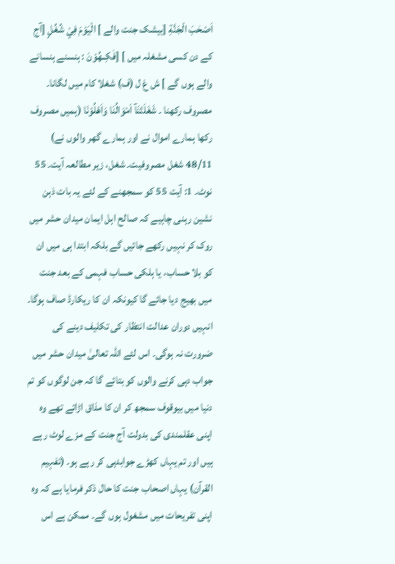اَصْحٰبَ الْجَنَّةِ [بیشک جنت والے ] الْيَوْمَ فِيْ شُغُلٍ [آج کے دن کسی مشغلہ میں ] [فٰكِــهُوْنَ : ہنسنے ہنسانے والے ہوں گے ] ش غ ل (ف) شغلا کام میں لگانا۔ مصروف رکھنا ۔ شَغَلَتْنَآ اَمْوَالُنَا وَاَهْلُوْنَا (ہمیں مصروف رکھا ہمارے اموال نے اور ہمارے گھر والوں نے) 48/11 شغل مصروفیت۔ شغل، زیر مطالعہ آیت۔ 55 نوٹ۔ 1: آیت 55 کو سمجھنے کے لئے یہ بات ذہن نشین رہنی چاہیے کہ صالح اہل ایمان میدان حشر میں روک کر نہیں رکھے جائیں گے بلکہ ابتدا ہی میں ان کو بلا حساب، یا ہلکی حساب فہمی کے بعد جنت میں بھیج دیا جائے گا کیونکہ ان کا ریکارڈ صاف ہوگا۔ انہیں دوران عدالت انتظار کی تکلیف دینے کی ضرورت نہ ہوگی۔ اس لئے اللہ تعالیٰ میدان حشر میں جواب دہی کرنے والوں کو بتائے گا کہ جن لوگوں کو تم دنیا میں بیوقوف سمجھ کر ان کا مذاق اڑاتے تھے وہ اپنی عقلمندی کی بدولت آج جنت کے مزے لوٹ رہے ہیں اور تم یہاں کھڑے جوابدہی کر رہے ہو۔ (تفہیم القرآن) یہاں اصحاب جنت کا حال ذکر فرمایا ہے کہ وہ اپنی تفریحات میں مشغول ہوں گے۔ ممکن ہے اس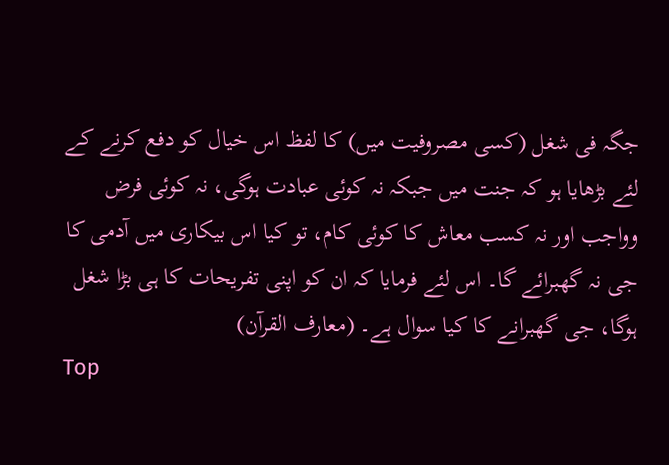جگہ فی شغل (کسی مصروفیت میں) کا لفظ اس خیال کو دفع کرنے کے لئے بڑھایا ہو کہ جنت میں جبکہ نہ کوئی عبادت ہوگی، نہ کوئی فرض وواجب اور نہ کسب معاش کا کوئی کام، تو کیا اس بیکاری میں آدمی کا جی نہ گھبرائے گا۔ اس لئے فرمایا کہ ان کو اپنی تفریحات کا ہی بڑا شغل ہوگا، جی گھبرانے کا کیا سوال ہے۔ (معارف القرآن)
Top